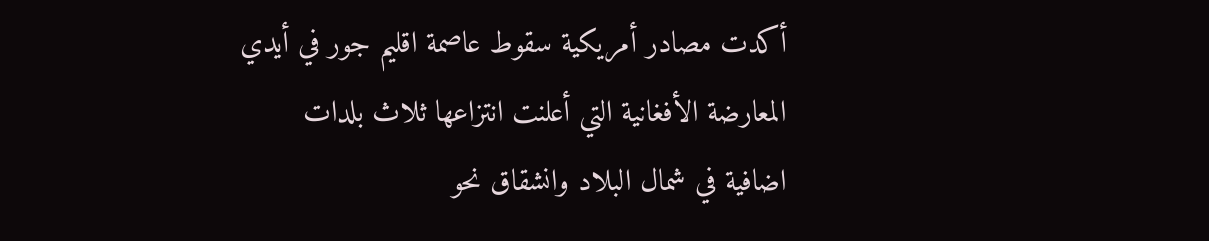أكدت مصادر أمريكية سقوط عاصمة اقليم جور في أيدي المعارضة الأفغانية التي أعلنت انتزاعها ثلاث بلدات اضافية في شمال البلاد وانشقاق نحو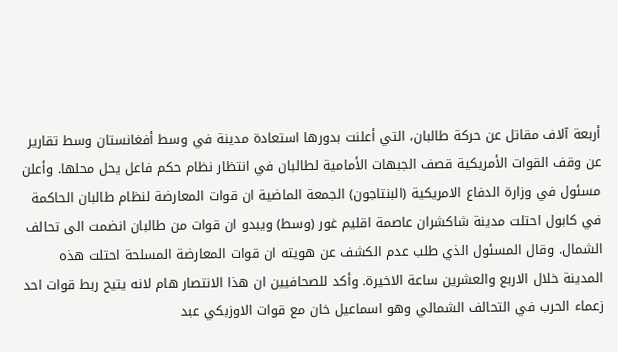أربعة آلاف مقاتل عن حركة طالبان، التي أعلنت بدورها استعادة مدينة في وسط أفغانستان وسط تقارير عن وقف القوات الأمريكية قصف الجبهات الأمامية لطالبان في انتظار نظام حكم فاعل يحل محلها. وأعلن مسئول في وزارة الدفاع الامريكية (البنتاجون) الجمعة الماضية ان قوات المعارضة لنظام طالبان الحاكمة في كابول احتلت مدينة شاكشران عاصمة اقليم غور (وسط) ويبدو ان قوات من طالبان انضمت الى تحالف الشمال. وقال المسئول الذي طلب عدم الكشف عن هويته ان قوات المعارضة المسلحة احتلت هذه المدينة خلال الاربع والعشرين ساعة الاخيرة. وأكد للصحافيين ان هذا الانتصار هام لانه يتيح ربط قوات احد زعماء الحرب في التحالف الشمالي وهو اسماعيل خان مع قوات الاوزبكي عبد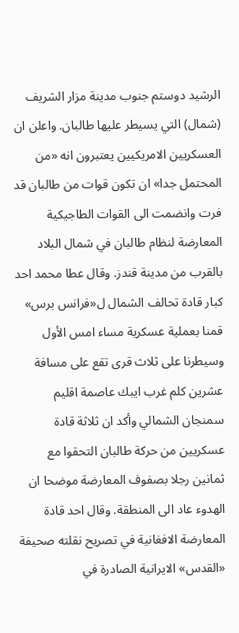الرشيد دوستم جنوب مدينة مزار الشريف (شمال) التي يسيطر عليها طالبان. واعلن ان العسكريين الامريكيين يعتبرون انه «من المحتمل جدا» ان تكون قوات من طالبان قد فرت وانضمت الى القوات الطاجيكية المعارضة لنظام طالبان في شمال البلاد بالقرب من مدينة قندز. وقال عطا محمد احد كبار قادة تحالف الشمال ل«فرانس برس» قمنا بعملية عسكرية مساء امس الأول وسيطرنا على ثلاث قرى تقع على مسافة عشرين كلم غرب ايبك عاصمة اقليم سمنجان الشمالي وأكد ان ثلاثة قادة عسكريين من حركة طالبان التحقوا مع ثمانين رجلا بصفوف المعارضة موضحا ان الهدوء عاد الى المنطقة. وقال احد قادة المعارضة الافغانية في تصريح نقلته صحيفة «القدس» الايرانية الصادرة في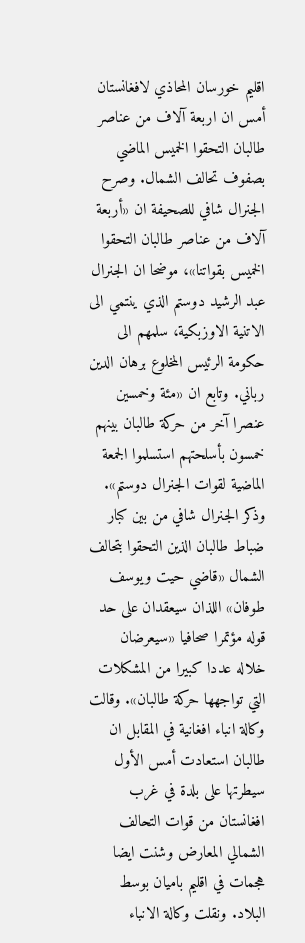اقليم خورسان المحاذي لافغانستان أمس ان اربعة آلاف من عناصر طالبان التحقوا الخميس الماضي بصفوف تحالف الشمال. وصرح الجنرال شافي للصحيفة ان «أربعة آلاف من عناصر طالبان التحقوا الخميس بقواتنا»، موضحا ان الجنرال عبد الرشيد دوستم الذي ينتمي الى الاتنية الاوزبكية، سلمهم الى حكومة الرئيس المخلوع برهان الدين رباني. وتابع ان «مئة وخمسين عنصرا آخر من حركة طالبان بينهم خمسون بأسلحتهم استسلموا الجمعة الماضية لقوات الجنرال دوستم». وذكر الجنرال شافي من بين كبار ضباط طالبان الذين التحقوا بتحالف الشمال «قاضي حيت ويوسف طوفان» اللذان سيعقدان على حد قوله مؤتمرا صحافيا «سيعرضان خلاله عددا كبيرا من المشكلات التي تواجهها حركة طالبان». وقالت وكالة انباء افغانية في المقابل ان طالبان استعادت أمس الأول سيطرتها على بلدة في غرب افغانستان من قوات التحالف الشمالي المعارض وشنت ايضا هجمات في اقليم باميان بوسط البلاد. ونقلت وكالة الانباء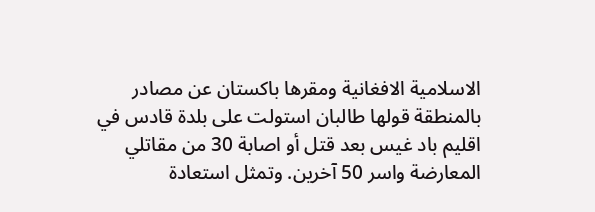الاسلامية الافغانية ومقرها باكستان عن مصادر بالمنطقة قولها طالبان استولت على بلدة قادس في اقليم باد غيس بعد قتل أو اصابة 30 من مقاتلي المعارضة واسر 50 آخرين. وتمثل استعادة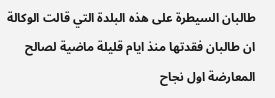طالبان السيطرة على هذه البلدة التي قالت الوكالة ان طالبان فقدتها منذ ايام قليلة ماضية لصالح المعارضة اول نجاح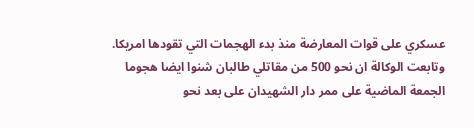عسكري على قوات المعارضة منذ بدء الهجمات التي تقودها امريكا. وتابعت الوكالة ان نحو 500 من مقاتلي طالبان شنوا ايضا هجوما الجمعة الماضية على ممر دار الشهيدان على بعد نحو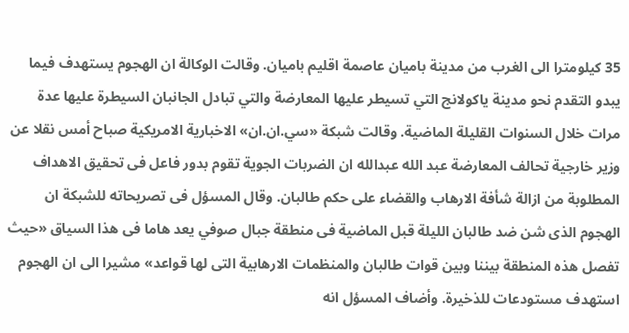35 كيلومترا الى الغرب من مدينة باميان عاصمة اقليم باميان. وقالت الوكالة ان الهجوم يستهدف فيما يبدو التقدم نحو مدينة ياكولانج التي تسيطر عليها المعارضة والتي تبادل الجانبان السيطرة عليها عدة مرات خلال السنوات القليلة الماضية. وقالت شبكة «سي.ان.ان» الاخبارية الامريكية صباح أمس نقلا عن وزير خارجية تحالف المعارضة عبد الله عبدالله ان الضربات الجوية تقوم بدور فاعل فى تحقيق الاهداف المطلوبة من ازالة شأفة الارهاب والقضاء على حكم طالبان. وقال المسؤل فى تصريحاته للشبكة ان الهجوم الذى شن ضد طالبان الليلة قبل الماضية فى منطقة جبال صوفي يعد هاما فى هذا السياق «حيث تفصل هذه المنطقة بيننا وبين قوات طالبان والمنظمات الارهابية التى لها قواعد» مشيرا الى ان الهجوم استهدف مستودعات للذخيرة. وأضاف المسؤل انه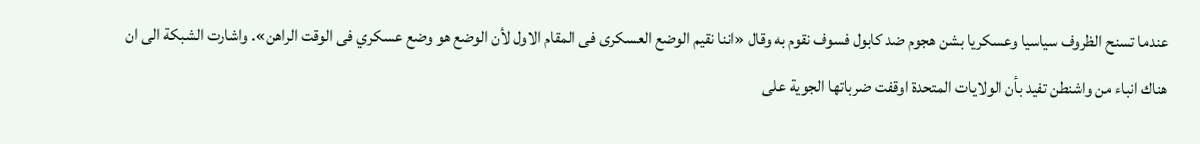عندما تسنح الظروف سياسيا وعسكريا بشن هجوم ضد كابول فسوف نقوم به وقال «اننا نقيم الوضع العسكرى فى المقام الاول لأن الوضع هو وضع عسكري فى الوقت الراهن». واشارت الشبكة الى ان هناك انباء من واشنطن تفيد بأن الولايات المتحدة اوقفت ضرباتها الجوية على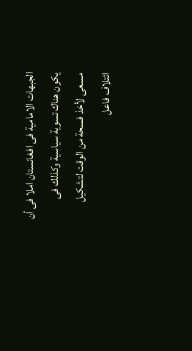الجبهات الامامية فى افغانستان املا فى أن يكون هناك تسوية سياسية وكذلك فى مسعى لأخذ فسحة من الوقت لتشكيل ائتلاف فاعل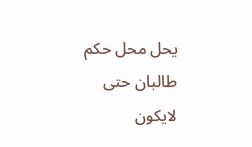يحل محل حكم طالبان حتى لايكون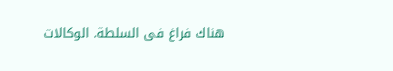هناك فراغ فى السلطة. الوكالات